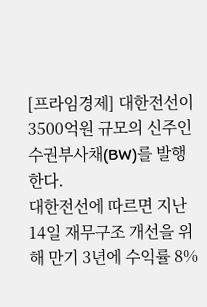[프라임경제] 대한전선이 3500억원 규모의 신주인수권부사채(BW)를 발행한다.
대한전선에 따르면 지난 14일 재무구조 개선을 위해 만기 3년에 수익률 8%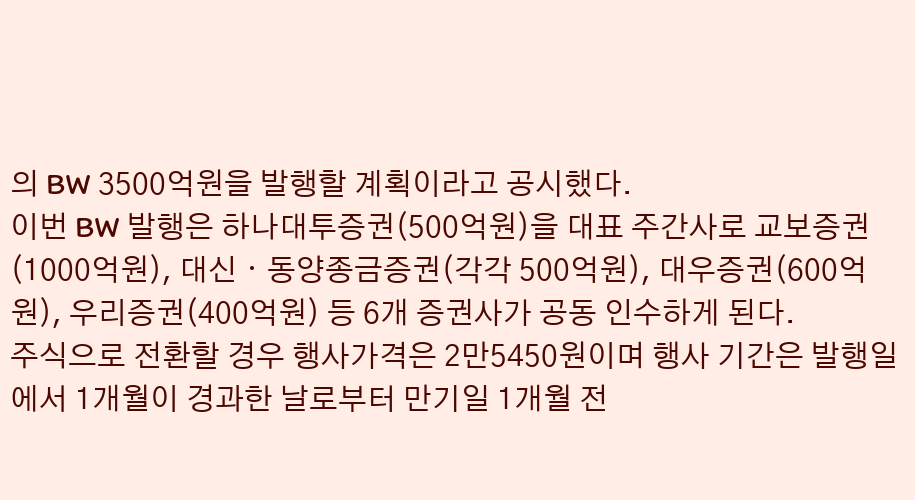의 BW 3500억원을 발행할 계획이라고 공시했다.
이번 BW 발행은 하나대투증권(500억원)을 대표 주간사로 교보증권(1000억원), 대신ㆍ동양종금증권(각각 500억원), 대우증권(600억원), 우리증권(400억원) 등 6개 증권사가 공동 인수하게 된다.
주식으로 전환할 경우 행사가격은 2만5450원이며 행사 기간은 발행일에서 1개월이 경과한 날로부터 만기일 1개월 전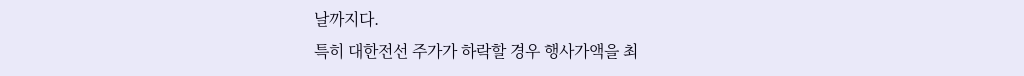날까지다.
특히 대한전선 주가가 하락할 경우 행사가액을 최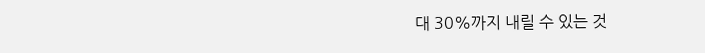대 30%까지 내릴 수 있는 것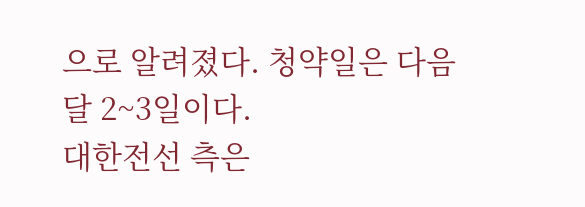으로 알려졌다. 청약일은 다음달 2~3일이다.
대한전선 측은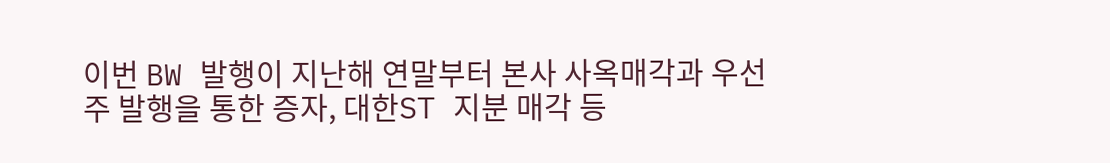이번 BW 발행이 지난해 연말부터 본사 사옥매각과 우선주 발행을 통한 증자, 대한ST 지분 매각 등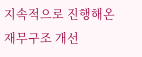지속적으로 진행해온 재무구조 개선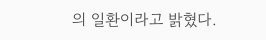의 일환이라고 밝혔다.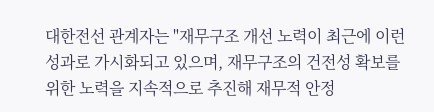대한전선 관계자는 "재무구조 개선 노력이 최근에 이런 성과로 가시화되고 있으며, 재무구조의 건전성 확보를 위한 노력을 지속적으로 추진해 재무적 안정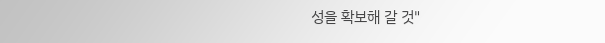성을 확보해 갈 것"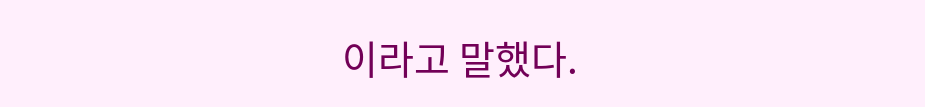이라고 말했다.